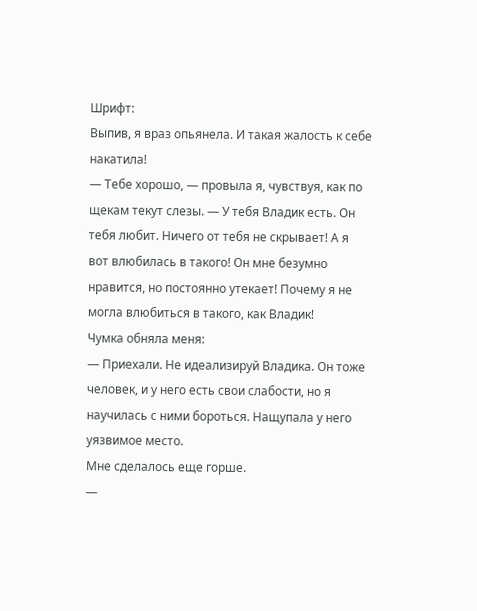Шрифт:
Выпив, я враз опьянела. И такая жалость к себе накатила!
— Тебе хорошо, — провыла я, чувствуя, как по щекам текут слезы. — У тебя Владик есть. Он тебя любит. Ничего от тебя не скрывает! А я вот влюбилась в такого! Он мне безумно нравится, но постоянно утекает! Почему я не могла влюбиться в такого, как Владик!
Чумка обняла меня:
— Приехали. Не идеализируй Владика. Он тоже человек, и у него есть свои слабости, но я научилась с ними бороться. Нащупала у него уязвимое место.
Мне сделалось еще горше.
—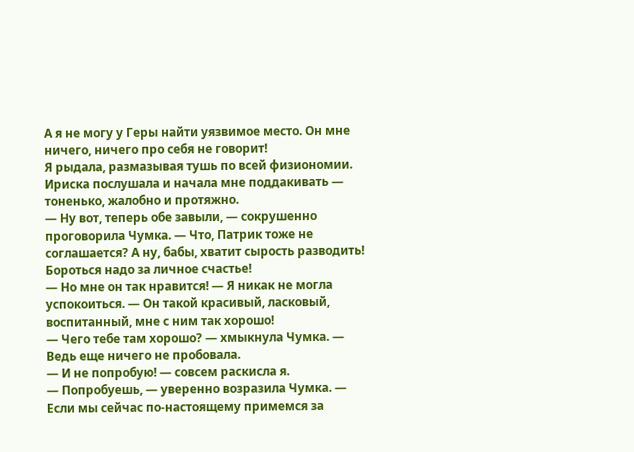А я не могу у Геры найти уязвимое место. Он мне ничего, ничего про себя не говорит!
Я рыдала, размазывая тушь по всей физиономии. Ириска послушала и начала мне поддакивать — тоненько, жалобно и протяжно.
— Ну вот, теперь обе завыли, — сокрушенно проговорила Чумка. — Что, Патрик тоже не соглашается? А ну, бабы, хватит сырость разводить! Бороться надо за личное счастье!
— Но мне он так нравится! — Я никак не могла успокоиться. — Он такой красивый, ласковый, воспитанный, мне с ним так хорошо!
— Чего тебе там хорошо? — хмыкнула Чумка. — Ведь еще ничего не пробовала.
— И не попробую! — совсем раскисла я.
— Попробуешь, — уверенно возразила Чумка. — Если мы сейчас по-настоящему примемся за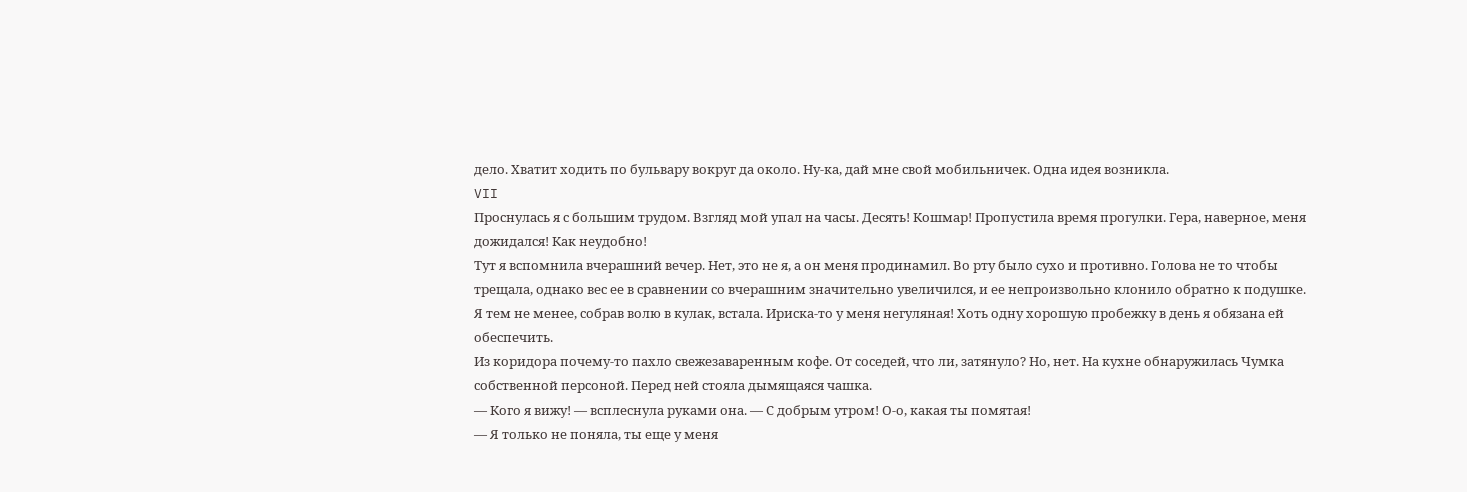дело. Хватит ходить по бульвару вокруг да около. Ну-ка, дай мне свой мобильничек. Одна идея возникла.
VII
Проснулась я с большим трудом. Взгляд мой упал на часы. Десять! Кошмар! Пропустила время прогулки. Гера, наверное, меня дожидался! Как неудобно!
Тут я вспомнила вчерашний вечер. Нет, это не я, а он меня продинамил. Во рту было сухо и противно. Голова не то чтобы трещала, однако вес ее в сравнении со вчерашним значительно увеличился, и ее непроизвольно клонило обратно к подушке. Я тем не менее, собрав волю в кулак, встала. Ириска-то у меня негуляная! Хоть одну хорошую пробежку в день я обязана ей обеспечить.
Из коридора почему-то пахло свежезаваренным кофе. От соседей, что ли, затянуло? Но, нет. На кухне обнаружилась Чумка собственной персоной. Перед ней стояла дымящаяся чашка.
— Кого я вижу! — всплеснула руками она. — С добрым утром! О-о, какая ты помятая!
— Я только не поняла, ты еще у меня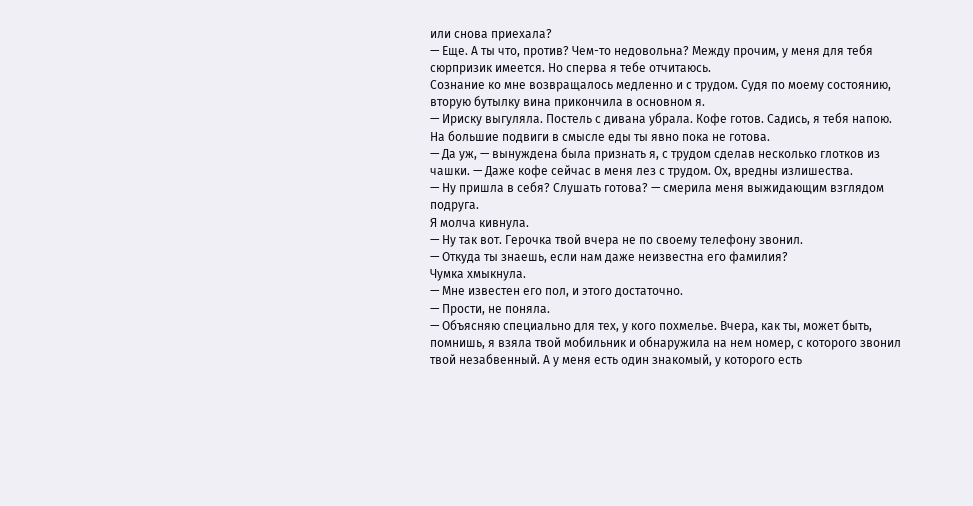или снова приехала?
— Еще. А ты что, против? Чем-то недовольна? Между прочим, у меня для тебя сюрпризик имеется. Но сперва я тебе отчитаюсь.
Сознание ко мне возвращалось медленно и с трудом. Судя по моему состоянию, вторую бутылку вина прикончила в основном я.
— Ириску выгуляла. Постель с дивана убрала. Кофе готов. Садись, я тебя напою. На большие подвиги в смысле еды ты явно пока не готова.
— Да уж, — вынуждена была признать я, с трудом сделав несколько глотков из чашки. — Даже кофе сейчас в меня лез с трудом. Ох, вредны излишества.
— Ну пришла в себя? Слушать готова? — смерила меня выжидающим взглядом подруга.
Я молча кивнула.
— Ну так вот. Герочка твой вчера не по своему телефону звонил.
— Откуда ты знаешь, если нам даже неизвестна его фамилия?
Чумка хмыкнула.
— Мне известен его пол, и этого достаточно.
— Прости, не поняла.
— Объясняю специально для тех, у кого похмелье. Вчера, как ты, может быть, помнишь, я взяла твой мобильник и обнаружила на нем номер, с которого звонил твой незабвенный. А у меня есть один знакомый, у которого есть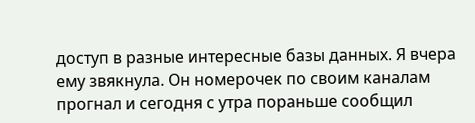доступ в разные интересные базы данных. Я вчера ему звякнула. Он номерочек по своим каналам прогнал и сегодня с утра пораньше сообщил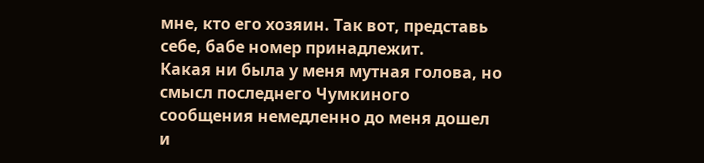мне, кто его хозяин. Так вот, представь себе, бабе номер принадлежит.
Какая ни была у меня мутная голова, но смысл последнего Чумкиного сообщения немедленно до меня дошел и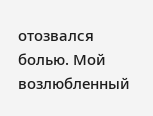отозвался болью. Мой возлюбленный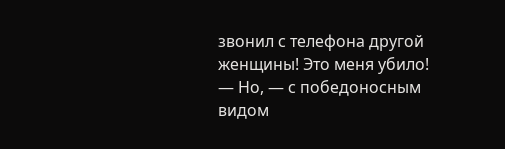звонил с телефона другой женщины! Это меня убило!
— Но, — с победоносным видом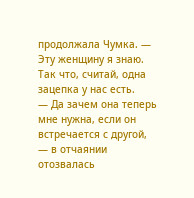продолжала Чумка. — Эту женщину я знаю. Так что, считай, одна зацепка у нас есть.
— Да зачем она теперь мне нужна, если он встречается с другой, — в отчаянии отозвалась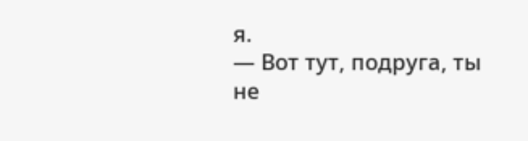я.
— Вот тут, подруга, ты не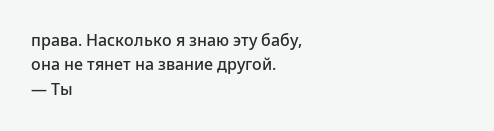права. Насколько я знаю эту бабу, она не тянет на звание другой.
— Ты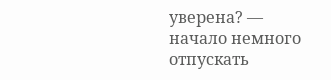уверена? — начало немного отпускать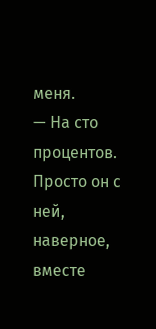меня.
— На сто процентов. Просто он с ней, наверное, вместе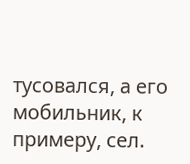тусовался, а его мобильник, к примеру, сел.